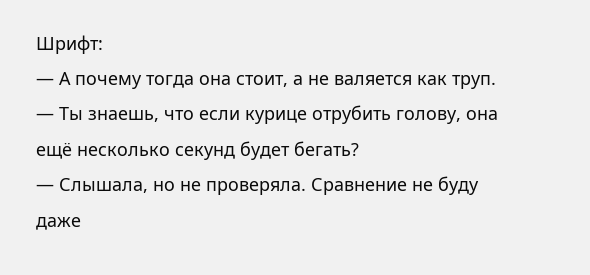Шрифт:
— А почему тогда она стоит, а не валяется как труп.
— Ты знаешь, что если курице отрубить голову, она ещё несколько секунд будет бегать?
— Слышала, но не проверяла. Сравнение не буду даже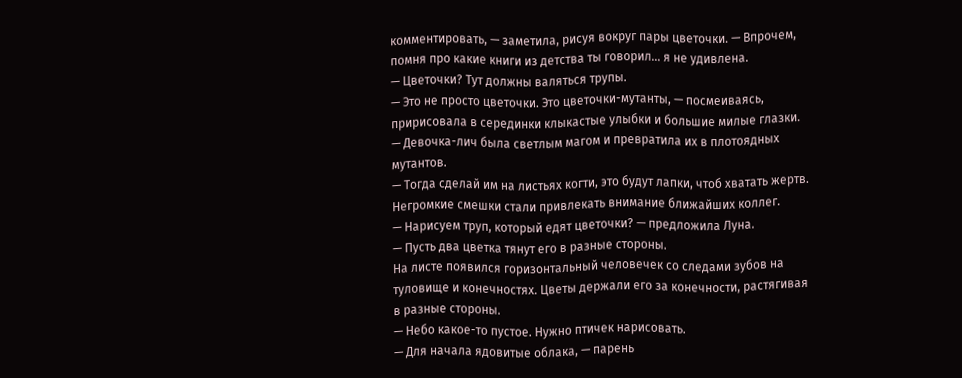комментировать, — заметила, рисуя вокруг пары цветочки. — Впрочем, помня про какие книги из детства ты говорил… я не удивлена.
— Цветочки? Тут должны валяться трупы.
— Это не просто цветочки. Это цветочки-мутанты, — посмеиваясь, пририсовала в серединки клыкастые улыбки и большие милые глазки. — Девочка-лич была светлым магом и превратила их в плотоядных мутантов.
— Тогда сделай им на листьях когти, это будут лапки, чтоб хватать жертв.
Негромкие смешки стали привлекать внимание ближайших коллег.
— Нарисуем труп, который едят цветочки? — предложила Луна.
— Пусть два цветка тянут его в разные стороны.
На листе появился горизонтальный человечек со следами зубов на туловище и конечностях. Цветы держали его за конечности, растягивая в разные стороны.
— Небо какое-то пустое. Нужно птичек нарисовать.
— Для начала ядовитые облака, — парень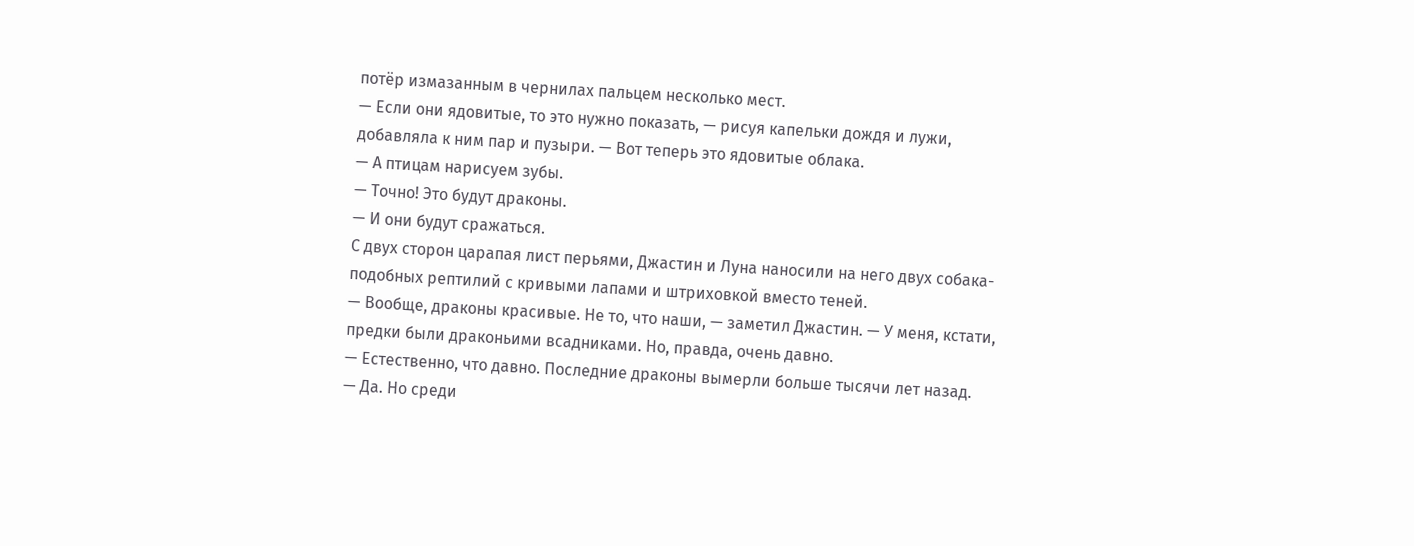потёр измазанным в чернилах пальцем несколько мест.
— Если они ядовитые, то это нужно показать, — рисуя капельки дождя и лужи, добавляла к ним пар и пузыри. — Вот теперь это ядовитые облака.
— А птицам нарисуем зубы.
— Точно! Это будут драконы.
— И они будут сражаться.
С двух сторон царапая лист перьями, Джастин и Луна наносили на него двух собака-подобных рептилий с кривыми лапами и штриховкой вместо теней.
— Вообще, драконы красивые. Не то, что наши, — заметил Джастин. — У меня, кстати, предки были драконьими всадниками. Но, правда, очень давно.
— Естественно, что давно. Последние драконы вымерли больше тысячи лет назад.
— Да. Но среди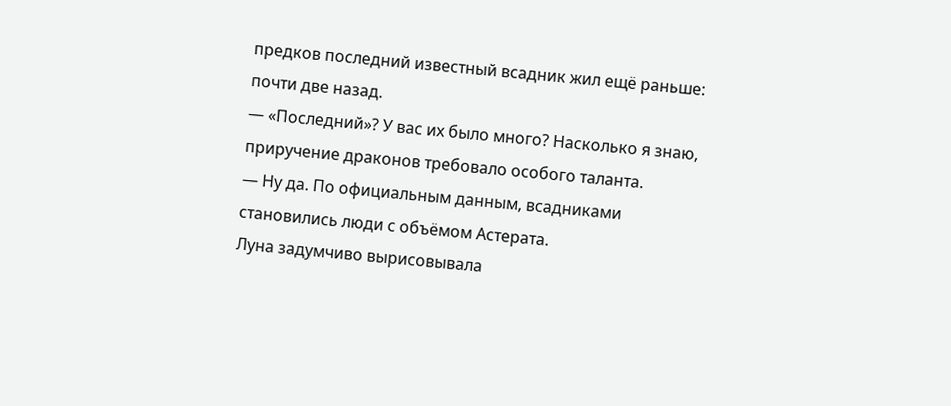предков последний известный всадник жил ещё раньше: почти две назад.
— «Последний»? У вас их было много? Насколько я знаю, приручение драконов требовало особого таланта.
— Ну да. По официальным данным, всадниками становились люди с объёмом Астерата.
Луна задумчиво вырисовывала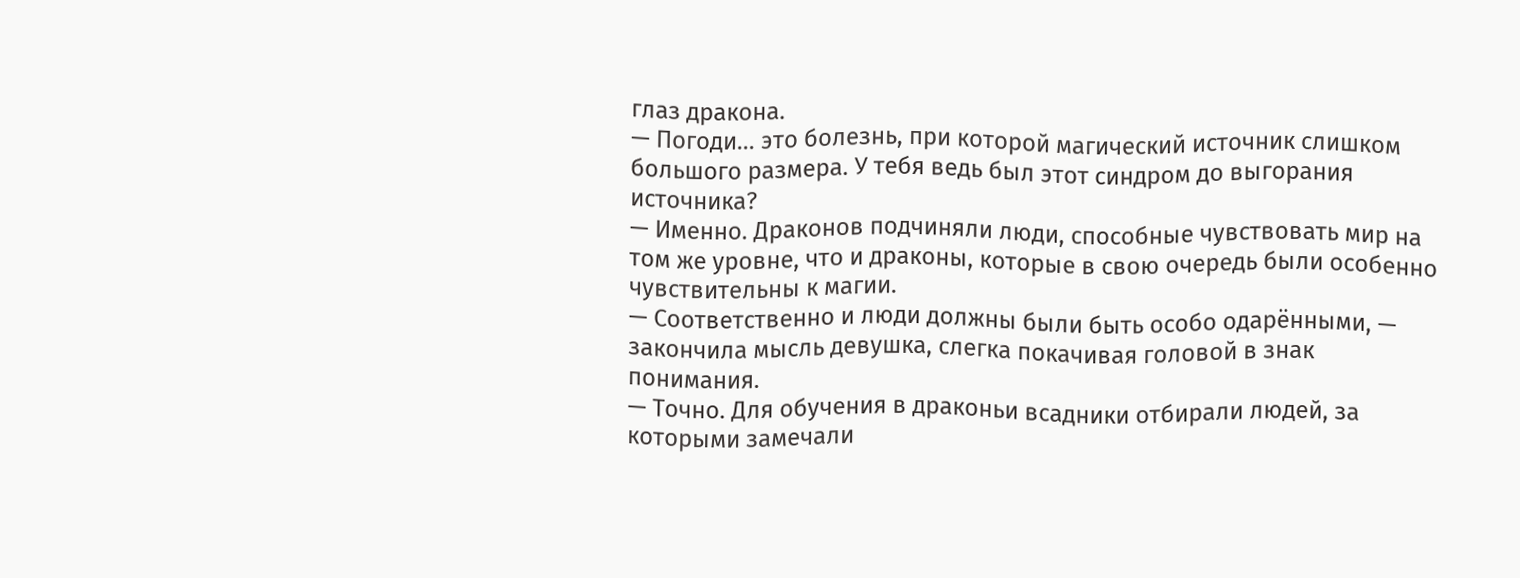глаз дракона.
— Погоди… это болезнь, при которой магический источник слишком большого размера. У тебя ведь был этот синдром до выгорания источника?
— Именно. Драконов подчиняли люди, способные чувствовать мир на том же уровне, что и драконы, которые в свою очередь были особенно чувствительны к магии.
— Соответственно и люди должны были быть особо одарёнными, — закончила мысль девушка, слегка покачивая головой в знак понимания.
— Точно. Для обучения в драконьи всадники отбирали людей, за которыми замечали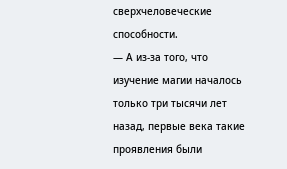сверхчеловеческие способности.
— А из-за того, что изучение магии началось только три тысячи лет назад, первые века такие проявления были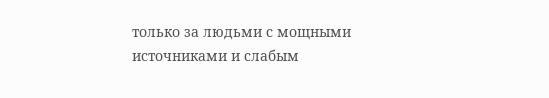только за людьми с мощными источниками и слабым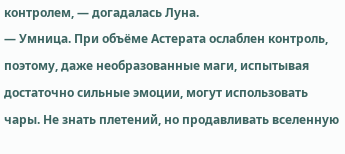контролем, — догадалась Луна.
— Умница. При объёме Астерата ослаблен контроль, поэтому, даже необразованные маги, испытывая достаточно сильные эмоции, могут использовать чары. Не знать плетений, но продавливать вселенную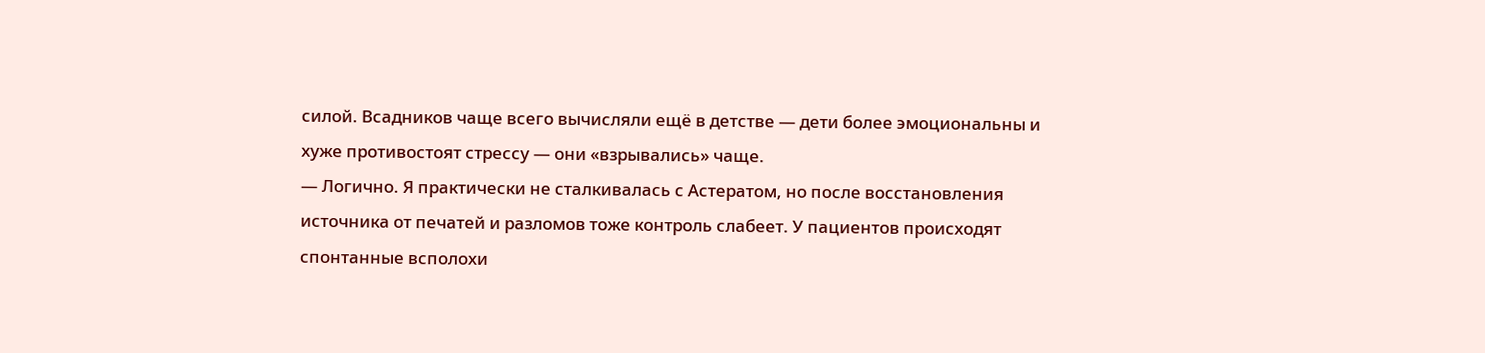силой. Всадников чаще всего вычисляли ещё в детстве — дети более эмоциональны и хуже противостоят стрессу — они «взрывались» чаще.
— Логично. Я практически не сталкивалась с Астератом, но после восстановления источника от печатей и разломов тоже контроль слабеет. У пациентов происходят спонтанные всполохи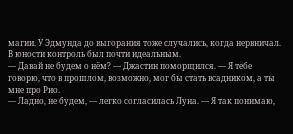магии. У Эдмунда до выгорания тоже случались, когда нервничал. В юности контроль был почти идеальным.
— Давай не будем о нём? — Джастин поморщился. — Я тебе говорю, что в прошлом, возможно, мог бы стать всадником, а ты мне про Рио.
— Ладно, не будем, — легко согласилась Луна. — Я так понимаю,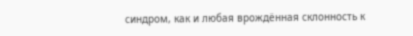синдром, как и любая врождённая склонность к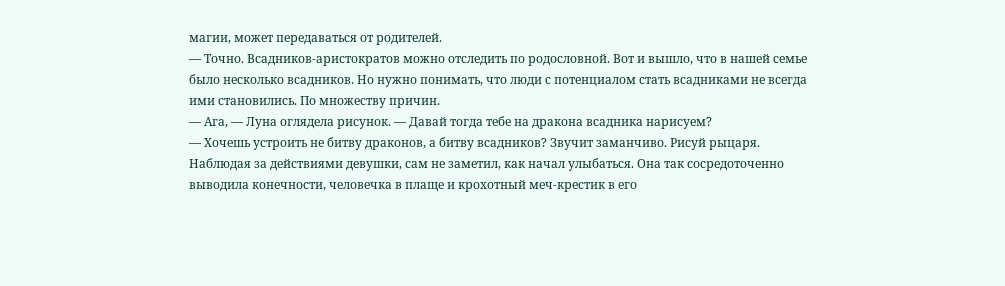магии, может передаваться от родителей.
— Точно. Всадников-аристократов можно отследить по родословной. Вот и вышло, что в нашей семье было несколько всадников. Но нужно понимать, что люди с потенциалом стать всадниками не всегда ими становились. По множеству причин.
— Ага, — Луна оглядела рисунок. — Давай тогда тебе на дракона всадника нарисуем?
— Хочешь устроить не битву драконов, а битву всадников? Звучит заманчиво. Рисуй рыцаря.
Наблюдая за действиями девушки, сам не заметил, как начал улыбаться. Она так сосредоточенно выводила конечности, человечка в плаще и крохотный меч-крестик в его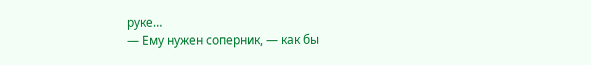руке…
— Ему нужен соперник, — как бы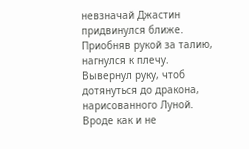невзначай Джастин придвинулся ближе.
Приобняв рукой за талию, нагнулся к плечу. Вывернул руку, чтоб дотянуться до дракона, нарисованного Луной. Вроде как и не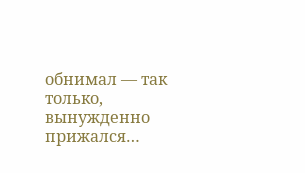обнимал — так только, вынужденно прижался…